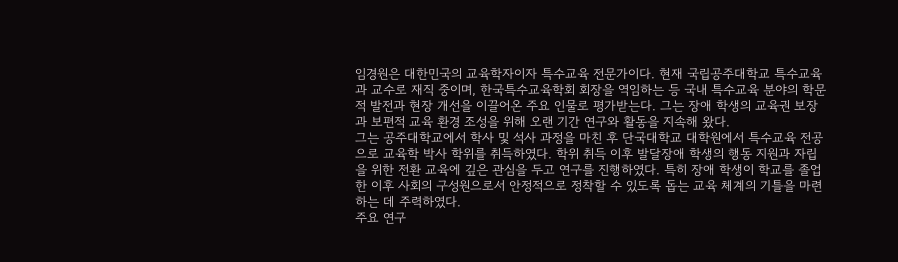임경원은 대한민국의 교육학자이자 특수교육 전문가이다. 현재 국립공주대학교 특수교육과 교수로 재직 중이며, 한국특수교육학회 회장을 역임하는 등 국내 특수교육 분야의 학문적 발전과 현장 개선을 이끌어온 주요 인물로 평가받는다. 그는 장애 학생의 교육권 보장과 보편적 교육 환경 조성을 위해 오랜 기간 연구와 활동을 지속해 왔다.
그는 공주대학교에서 학사 및 석사 과정을 마친 후 단국대학교 대학원에서 특수교육 전공으로 교육학 박사 학위를 취득하였다. 학위 취득 이후 발달장애 학생의 행동 지원과 자립을 위한 전환 교육에 깊은 관심을 두고 연구를 진행하였다. 특히 장애 학생이 학교를 졸업한 이후 사회의 구성원으로서 안정적으로 정착할 수 있도록 돕는 교육 체계의 기틀을 마련하는 데 주력하였다.
주요 연구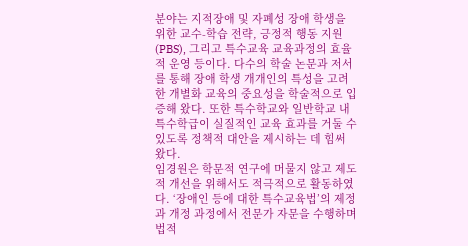분야는 지적장애 및 자폐성 장애 학생을 위한 교수-학습 전략, 긍정적 행동 지원(PBS), 그리고 특수교육 교육과정의 효율적 운영 등이다. 다수의 학술 논문과 저서를 통해 장애 학생 개개인의 특성을 고려한 개별화 교육의 중요성을 학술적으로 입증해 왔다. 또한 특수학교와 일반학교 내 특수학급이 실질적인 교육 효과를 거둘 수 있도록 정책적 대안을 제시하는 데 힘써 왔다.
임경원은 학문적 연구에 머물지 않고 제도적 개선을 위해서도 적극적으로 활동하였다. ‘장애인 등에 대한 특수교육법’의 제정과 개정 과정에서 전문가 자문을 수행하며 법적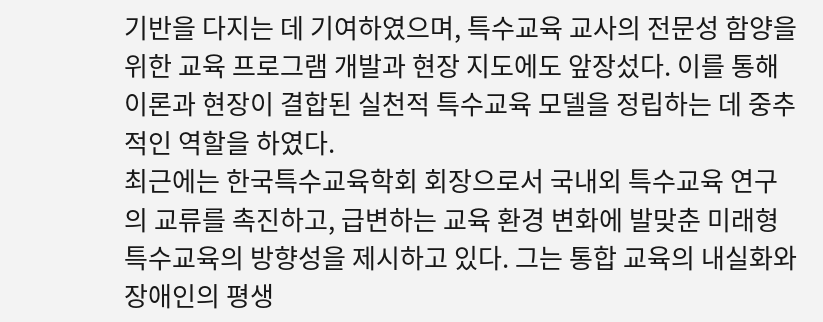기반을 다지는 데 기여하였으며, 특수교육 교사의 전문성 함양을 위한 교육 프로그램 개발과 현장 지도에도 앞장섰다. 이를 통해 이론과 현장이 결합된 실천적 특수교육 모델을 정립하는 데 중추적인 역할을 하였다.
최근에는 한국특수교육학회 회장으로서 국내외 특수교육 연구의 교류를 촉진하고, 급변하는 교육 환경 변화에 발맞춘 미래형 특수교육의 방향성을 제시하고 있다. 그는 통합 교육의 내실화와 장애인의 평생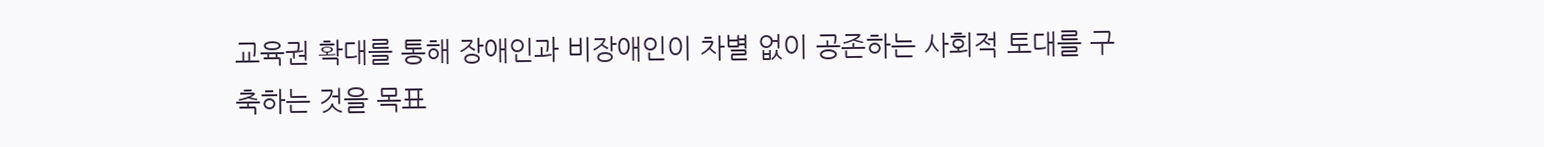교육권 확대를 통해 장애인과 비장애인이 차별 없이 공존하는 사회적 토대를 구축하는 것을 목표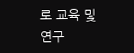로 교육 및 연구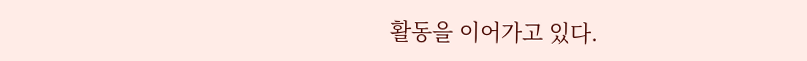활동을 이어가고 있다.